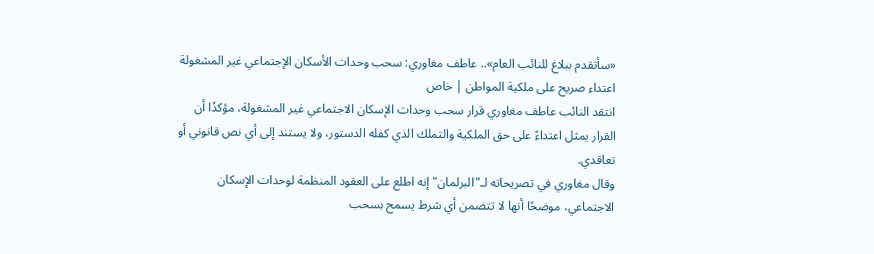«سأتقدم ببلاغ للنائب العام».. عاطف مغاوري: سحب وحدات الأسكان الإجتماعي غير المشغولة اعتداء صريح على ملكية المواطن | خاص
انتقد النائب عاطف مغاوري قرار سحب وحدات الإسكان الاجتماعي غير المشغولة، مؤكدًا أن القرار يمثل اعتداءً على حق الملكية والتملك الذي كفله الدستور، ولا يستند إلى أي نص قانوني أو تعاقدي.
وقال مغاوري في تصريحاته لـ"البرلمان" إنه اطلع على العقود المنظمة لوحدات الإسكان الاجتماعي، موضحًا أنها لا تتضمن أي شرط يسمح بسحب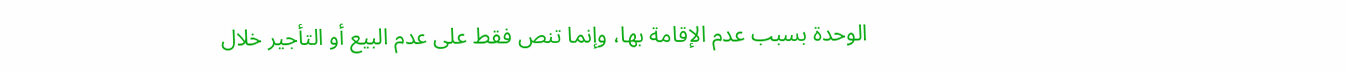الوحدة بسبب عدم الإقامة بها، وإنما تنص فقط على عدم البيع أو التأجير خلال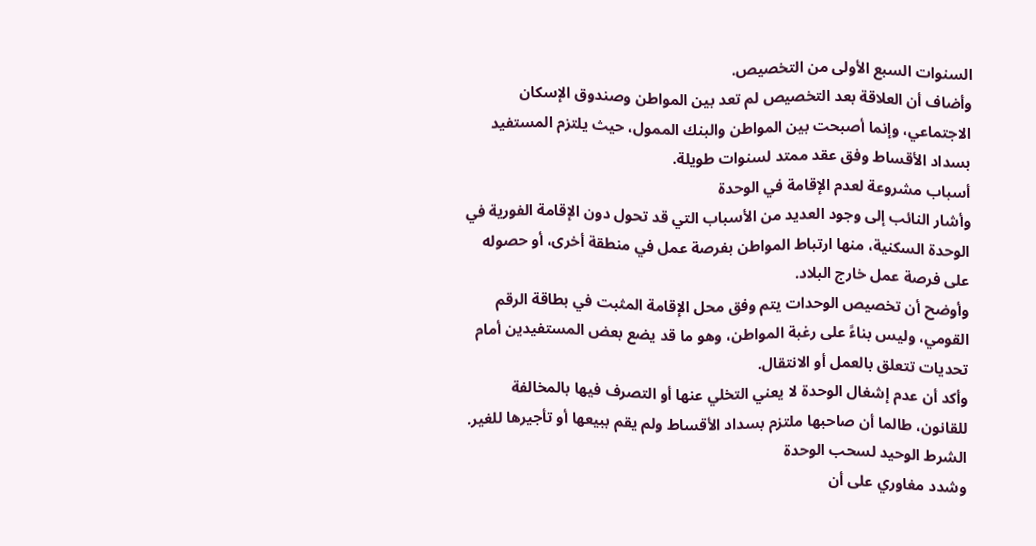السنوات السبع الأولى من التخصيص.
وأضاف أن العلاقة بعد التخصيص لم تعد بين المواطن وصندوق الإسكان الاجتماعي، وإنما أصبحت بين المواطن والبنك الممول، حيث يلتزم المستفيد بسداد الأقساط وفق عقد ممتد لسنوات طويلة.
أسباب مشروعة لعدم الإقامة في الوحدة
وأشار النائب إلى وجود العديد من الأسباب التي قد تحول دون الإقامة الفورية في الوحدة السكنية، منها ارتباط المواطن بفرصة عمل في منطقة أخرى، أو حصوله على فرصة عمل خارج البلاد.
وأوضح أن تخصيص الوحدات يتم وفق محل الإقامة المثبت في بطاقة الرقم القومي، وليس بناءً على رغبة المواطن، وهو ما قد يضع بعض المستفيدين أمام تحديات تتعلق بالعمل أو الانتقال.
وأكد أن عدم إشغال الوحدة لا يعني التخلي عنها أو التصرف فيها بالمخالفة للقانون، طالما أن صاحبها ملتزم بسداد الأقساط ولم يقم ببيعها أو تأجيرها للغير.
الشرط الوحيد لسحب الوحدة
وشدد مغاوري على أن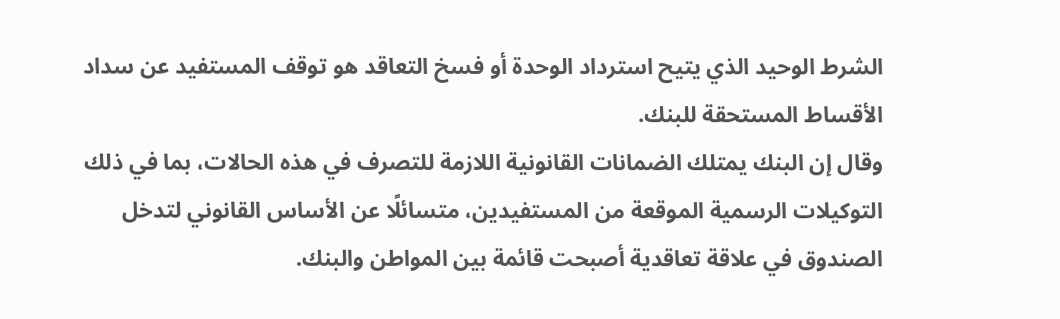الشرط الوحيد الذي يتيح استرداد الوحدة أو فسخ التعاقد هو توقف المستفيد عن سداد الأقساط المستحقة للبنك.
وقال إن البنك يمتلك الضمانات القانونية اللازمة للتصرف في هذه الحالات، بما في ذلك التوكيلات الرسمية الموقعة من المستفيدين، متسائلًا عن الأساس القانوني لتدخل الصندوق في علاقة تعاقدية أصبحت قائمة بين المواطن والبنك.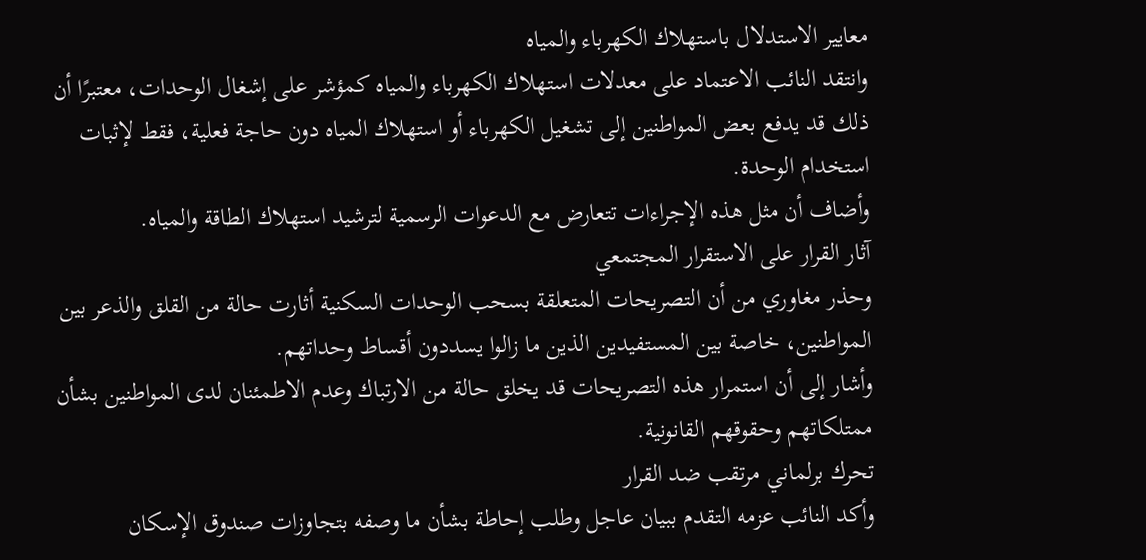معايير الاستدلال باستهلاك الكهرباء والمياه
وانتقد النائب الاعتماد على معدلات استهلاك الكهرباء والمياه كمؤشر على إشغال الوحدات، معتبرًا أن ذلك قد يدفع بعض المواطنين إلى تشغيل الكهرباء أو استهلاك المياه دون حاجة فعلية، فقط لإثبات استخدام الوحدة.
وأضاف أن مثل هذه الإجراءات تتعارض مع الدعوات الرسمية لترشيد استهلاك الطاقة والمياه.
آثار القرار على الاستقرار المجتمعي
وحذر مغاوري من أن التصريحات المتعلقة بسحب الوحدات السكنية أثارت حالة من القلق والذعر بين المواطنين، خاصة بين المستفيدين الذين ما زالوا يسددون أقساط وحداتهم.
وأشار إلى أن استمرار هذه التصريحات قد يخلق حالة من الارتباك وعدم الاطمئنان لدى المواطنين بشأن ممتلكاتهم وحقوقهم القانونية.
تحرك برلماني مرتقب ضد القرار
وأكد النائب عزمه التقدم ببيان عاجل وطلب إحاطة بشأن ما وصفه بتجاوزات صندوق الإسكان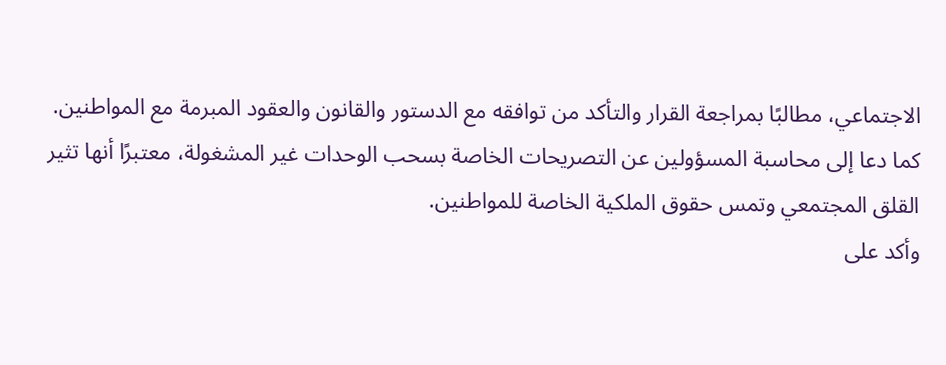الاجتماعي، مطالبًا بمراجعة القرار والتأكد من توافقه مع الدستور والقانون والعقود المبرمة مع المواطنين.
كما دعا إلى محاسبة المسؤولين عن التصريحات الخاصة بسحب الوحدات غير المشغولة، معتبرًا أنها تثير القلق المجتمعي وتمس حقوق الملكية الخاصة للمواطنين.
وأكد على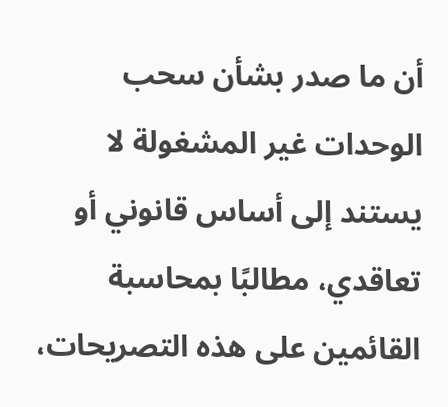أن ما صدر بشأن سحب الوحدات غير المشغولة لا يستند إلى أساس قانوني أو تعاقدي، مطالبًا بمحاسبة القائمين على هذه التصريحات،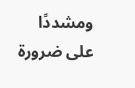ومشددًا على ضرورة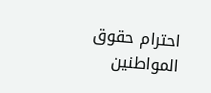احترام حقوق المواطنين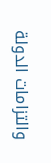والتزامات الدولة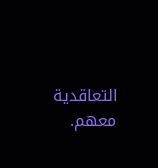التعاقدية معهم.